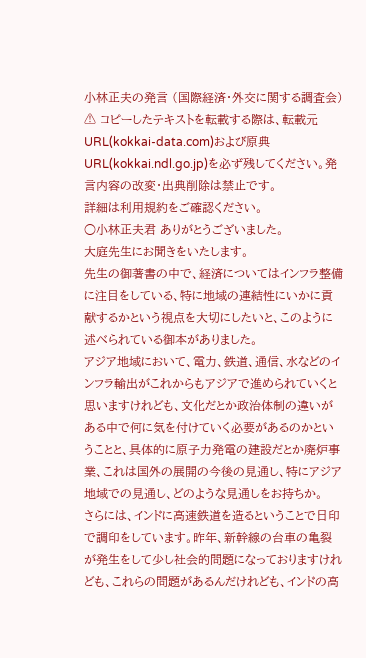小林正夫の発言 (国際経済・外交に関する調査会)
⚠ コピーしたテキストを転載する際は、転載元URL(kokkai-data.com)および原典URL(kokkai.ndl.go.jp)を必ず残してください。発言内容の改変・出典削除は禁止です。
詳細は利用規約をご確認ください。
○小林正夫君 ありがとうございました。
大庭先生にお聞きをいたします。
先生の御著書の中で、経済についてはインフラ整備に注目をしている、特に地域の連結性にいかに貢献するかという視点を大切にしたいと、このように述べられている御本がありました。
アジア地域において、電力、鉄道、通信、水などのインフラ輸出がこれからもアジアで進められていくと思いますけれども、文化だとか政治体制の違いがある中で何に気を付けていく必要があるのかということと、具体的に原子力発電の建設だとか廃炉事業、これは国外の展開の今後の見通し、特にアジア地域での見通し、どのような見通しをお持ちか。
さらには、インドに高速鉄道を造るということで日印で調印をしています。昨年、新幹線の台車の亀裂が発生をして少し社会的問題になっておりますけれども、これらの問題があるんだけれども、インドの高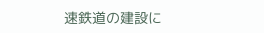速鉄道の建設に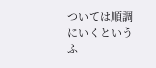ついては順調にいくというふ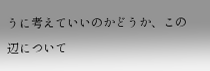うに考えていいのかどうか、この辺について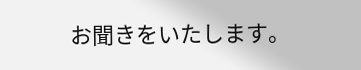お聞きをいたします。